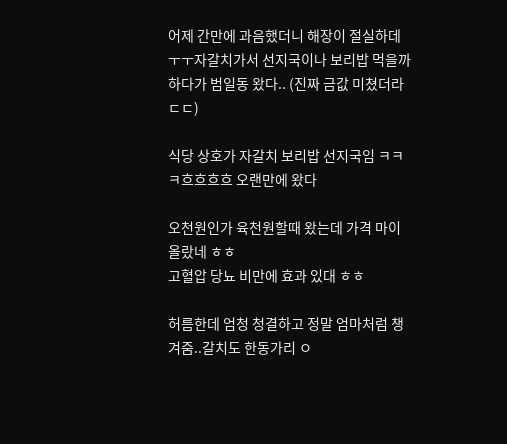어제 간만에 과음했더니 해장이 절실하데 ㅜㅜ자갈치가서 선지국이나 보리밥 먹을까 하다가 범일동 왔다.. (진짜 금값 미쳤더라ㄷㄷ)

식당 상호가 자갈치 보리밥 선지국임 ㅋㅋㅋ흐흐흐흐 오랜만에 왔다

오천원인가 육천원할때 왔는데 가격 마이 올랐네 ㅎㅎ
고혈압 당뇨 비만에 효과 있대 ㅎㅎ

허름한데 엄청 청결하고 정말 엄마처럼 챙겨줌..갈치도 한동가리 ㅇ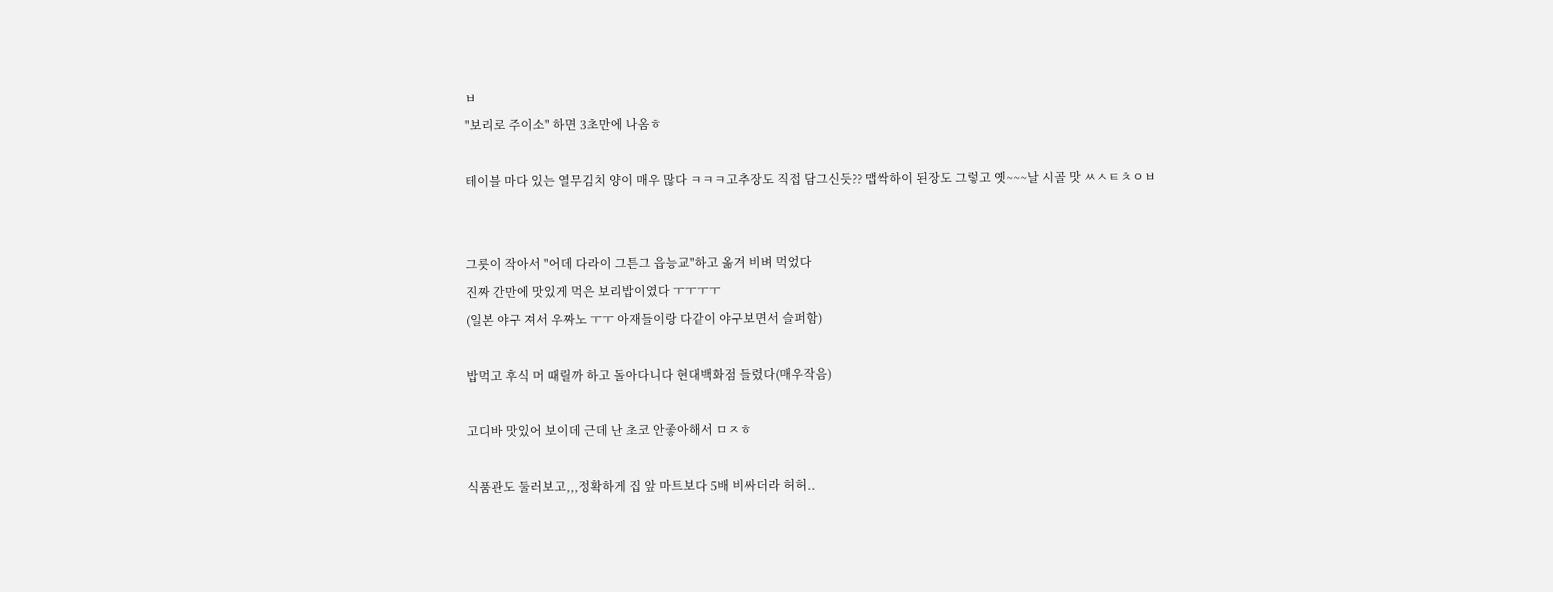ㅂ
"보리로 주이소" 하면 3초만에 나옴ㅎ

테이블 마다 있는 열무김치 양이 매우 많다 ㅋㅋㅋ고추장도 직접 담그신듯?? 맵싹하이 된장도 그렇고 옛~~~날 시골 맛 ㅆㅅㅌㅊㅇㅂ


그릇이 작아서 "어데 다라이 그튼그 읍능교"하고 옮겨 비벼 먹었다
진짜 간만에 맛있게 먹은 보리밥이였다 ㅜㅜㅜㅜ
(일본 야구 져서 우짜노 ㅜㅜ 아재들이랑 다같이 야구보면서 슬퍼함)

밥먹고 후식 머 때릴까 하고 돌아다니다 현대백화점 들렸다(매우작음)

고디바 맛있어 보이데 근데 난 초코 안좋아해서 ㅁㅈㅎ

식품관도 둘러보고,,,정확하게 집 앞 마트보다 5배 비싸더라 허허..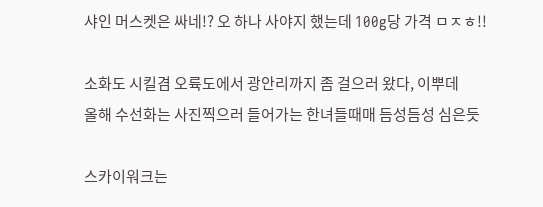샤인 머스켓은 싸네!? 오 하나 사야지 했는데 100g당 가격 ㅁㅈㅎ!!

소화도 시킬겸 오륙도에서 광안리까지 좀 걸으러 왔다, 이뿌데
올해 수선화는 사진찍으러 들어가는 한녀들때매 듬성듬성 심은듯

스카이워크는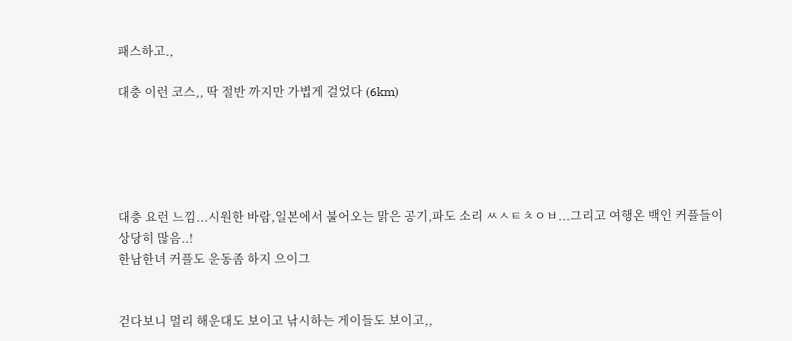패스하고.,

대충 이런 코스,, 딱 절반 까지만 가볍게 걸었다 (6km)





대충 요런 느낌...시원한 바람,일본에서 불어오는 맑은 공기,파도 소리 ㅆㅅㅌㅊㅇㅂ...그리고 여행온 백인 커플들이 상당히 많음..!
한남한녀 커플도 운동좀 하지 으이그


걷다보니 멀리 해운대도 보이고 낚시하는 게이들도 보이고,,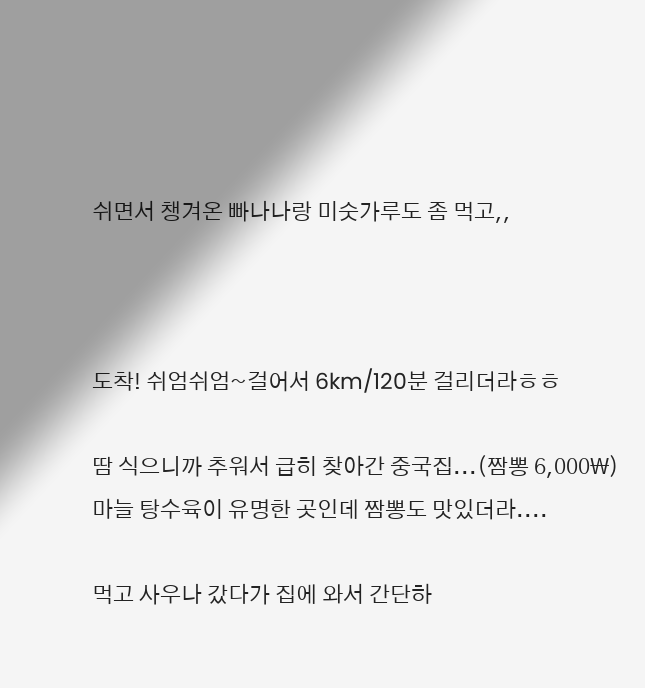쉬면서 챙겨온 빠나나랑 미숫가루도 좀 먹고,,



도착! 쉬엄쉬엄~걸어서 6km/120분 걸리더라ㅎㅎ

땀 식으니까 추워서 급히 찾아간 중국집...(짬뽕 6,000₩)
마늘 탕수육이 유명한 곳인데 짬뽕도 맛있더라....

먹고 사우나 갔다가 집에 와서 간단하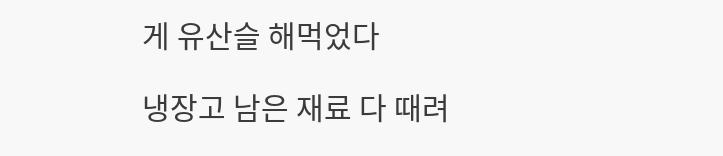게 유산슬 해먹었다

냉장고 남은 재료 다 때려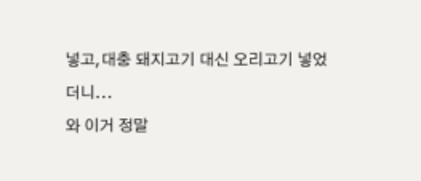넣고,대충 돼지고기 대신 오리고기 넣었더니...
와 이거 정말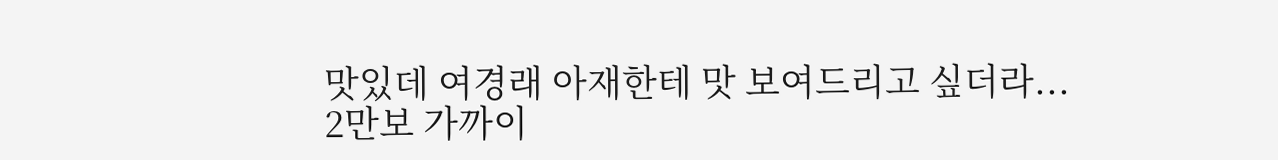맛있데 여경래 아재한테 맛 보여드리고 싶더라...
2만보 가까이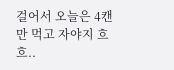걸어서 오늘은 4캔만 먹고 자야지 흐흐..